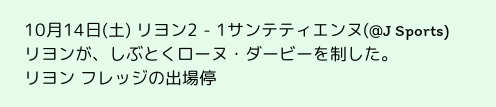10月14日(土) リヨン2 - 1サンテティエンヌ(@J Sports)
リヨンが、しぶとくローヌ・ダービーを制した。
リヨン フレッジの出場停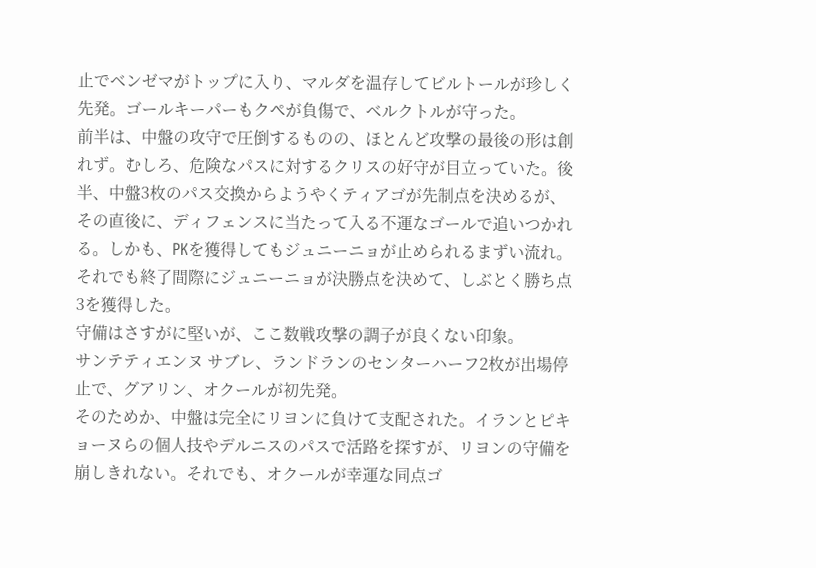止でベンゼマがトップに入り、マルダを温存してビルトールが珍しく先発。ゴールキーパーもクペが負傷で、ベルクトルが守った。
前半は、中盤の攻守で圧倒するものの、ほとんど攻撃の最後の形は創れず。むしろ、危険なパスに対するクリスの好守が目立っていた。後半、中盤3枚のパス交換からようやくティアゴが先制点を決めるが、その直後に、ディフェンスに当たって入る不運なゴールで追いつかれる。しかも、PKを獲得してもジュニーニョが止められるまずい流れ。それでも終了間際にジュニーニョが決勝点を決めて、しぶとく勝ち点3を獲得した。
守備はさすがに堅いが、ここ数戦攻撃の調子が良くない印象。
サンテティエンヌ サブレ、ランドランのセンターハーフ2枚が出場停止で、グアリン、オクールが初先発。
そのためか、中盤は完全にリヨンに負けて支配された。イランとピキョーヌらの個人技やデルニスのパスで活路を探すが、リヨンの守備を崩しきれない。それでも、オクールが幸運な同点ゴ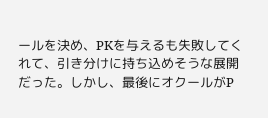ールを決め、PKを与えるも失敗してくれて、引き分けに持ち込めそうな展開だった。しかし、最後にオクールがP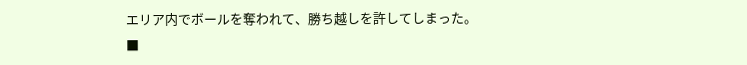エリア内でボールを奪われて、勝ち越しを許してしまった。
■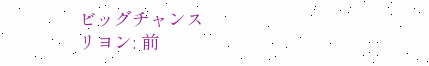ビッグチャンス
リヨン: 前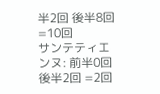半2回 後半8回 =10回
サンテティエンヌ: 前半0回 後半2回 =2回